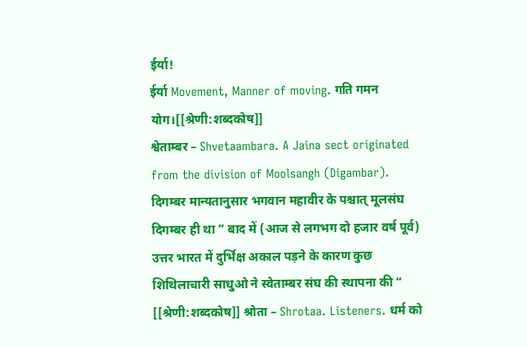ईर्या!
ईर्या Movement, Manner of moving. गति गमन योग।[[श्रेणी:शब्दकोष]]
श्वेताम्बर – Shvetaambara. A Jaina sect originated from the division of Moolsangh (Digambar). दिगम्बर मान्यतानुसार भगवान महावीर के पश्चात् मूलसंघ दिगम्बर ही था ” बाद में (आज से लगभग दो हजार वर्ष पूर्व) उत्तर भारत में दुर्भिक्ष अकाल पड़ने के कारण कुछ शिथिलाचारी साधुओ ने स्वेताम्बर संघ की स्थापना की “
[[श्रेणी:शब्दकोष]] श्रोता – Shrotaa. Listeners. धर्म को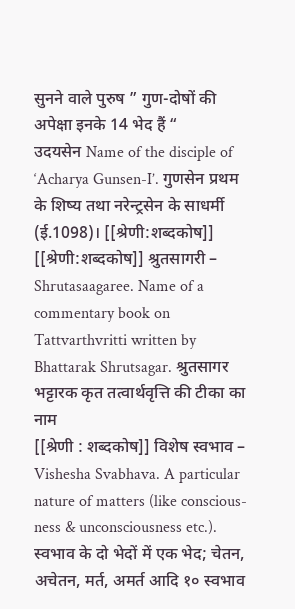सुनने वाले पुरुष ” गुण-दोषों की अपेक्षा इनके 14 भेद हैं “
उदयसेन Name of the disciple of ‘Acharya Gunsen-I’. गुणसेन प्रथम के शिष्य तथा नरेन्ट्रसेन के साधर्मी (ई.1098)। [[श्रेणी:शब्दकोष]]
[[श्रेणी:शब्दकोष]] श्रुतसागरी – Shrutasaagaree. Name of a commentary book on Tattvarthvritti written by Bhattarak Shrutsagar. श्रुतसागर भट्टारक कृत तत्वार्थवृत्ति की टीका का नाम
[[श्रेणी : शब्दकोष]] विशेष स्वभाव – Vishesha Svabhava. A particular nature of matters (like conscious-ness & unconsciousness etc.). स्वभाव के दो भेदों में एक भेद; चेतन, अचेतन, मर्त, अमर्त आदि १० स्वभाव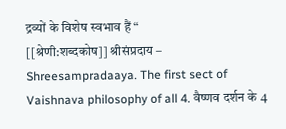द्रव्यों के विशेष स्वभाव हैं “
[[श्रेणी:शब्दकोष]] श्रीसंप्रदाय – Shreesampradaaya. The first sect of Vaishnava philosophy of all 4. वैष्णव दर्शन के 4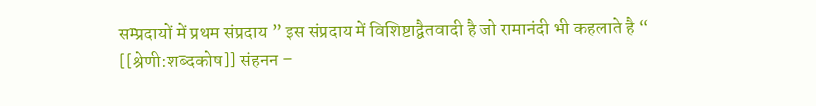सम्प्रदायों में प्रथम संप्रदाय ” इस संप्रदाय में विशिष्टाद्वैतवादी है जो रामानंदी भी कहलाते है “
[[श्रेणी:शब्दकोष]] संहनन –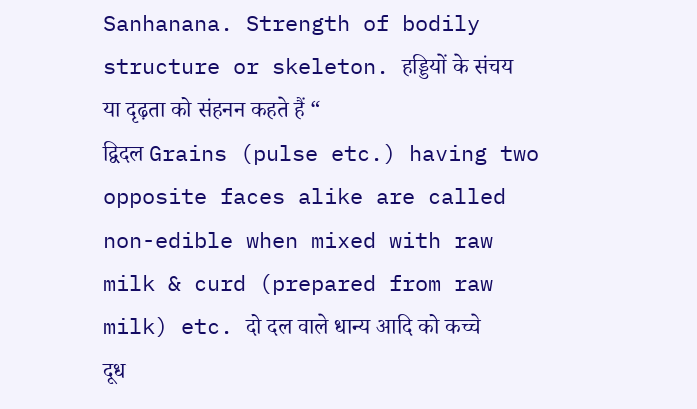Sanhanana. Strength of bodily structure or skeleton. हड्डियों के संचय या दृढ़ता को संहनन कहते हैं “
द्विदल Grains (pulse etc.) having two opposite faces alike are called non-edible when mixed with raw milk & curd (prepared from raw milk) etc. दो दल वाले धान्य आदि को कच्चे दूध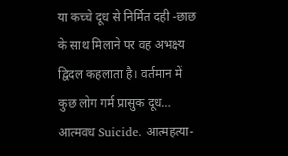या कच्चे दूध से निर्मित दही -छाछ के साथ मिलाने पर वह अभक्ष्य द्विदल कहलाता है। वर्तमान में कुछ लोग गर्म प्रासुक दूध…
आत्मवध Suicide. आत्महत्या-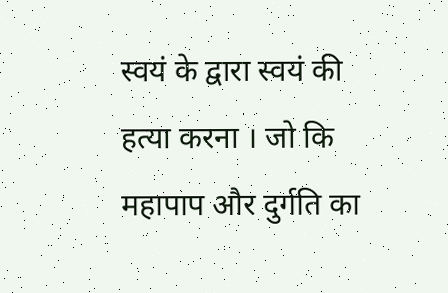स्वयं के द्वारा स्वयं की हत्या करना । जो कि महापाप और दुर्गति का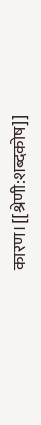कारण।[[श्रेणी:शब्दकोष]]